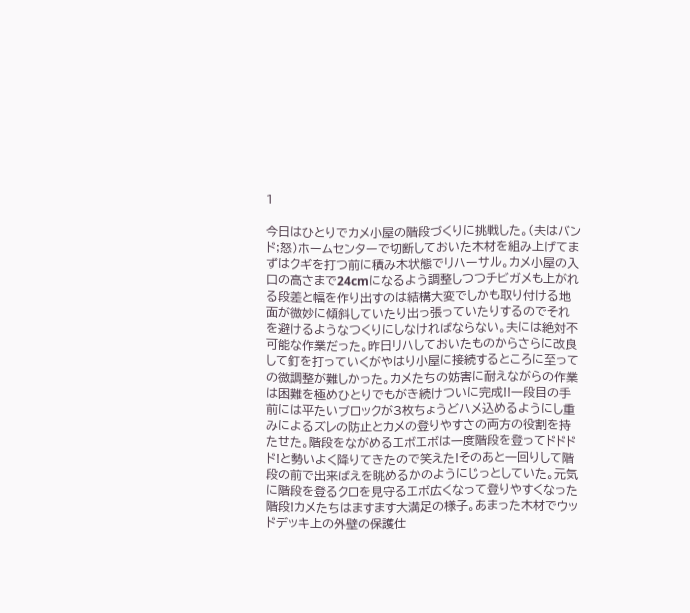1

今日はひとりでカメ小屋の階段づくりに挑戦した。(夫はバンド;怒)ホームセンターで切断しておいた木材を組み上げてまずはクギを打つ前に積み木状態でリハーサル。カメ小屋の入口の高さまで24cmになるよう調整しつつチビガメも上がれる段差と幅を作り出すのは結構大変でしかも取り付ける地面が微妙に傾斜していたり出っ張っていたりするのでそれを避けるようなつくりにしなければならない。夫には絶対不可能な作業だった。昨日リハしておいたものからさらに改良して釘を打っていくがやはり小屋に接続するところに至っての微調整が難しかった。カメたちの妨害に耐えながらの作業は困難を極めひとりでもがき続けついに完成!!一段目の手前には平たいブロックが3枚ちょうどハメ込めるようにし重みによるズレの防止とカメの登りやすさの両方の役割を持たせた。階段をながめるエボエボは一度階段を登ってドドドド!と勢いよく降りてきたので笑えた!そのあと一回りして階段の前で出来ばえを眺めるかのようにじっとしていた。元気に階段を登るクロを見守るエボ広くなって登りやすくなった階段!カメたちはますます大満足の様子。あまった木材でウッドデッキ上の外壁の保護仕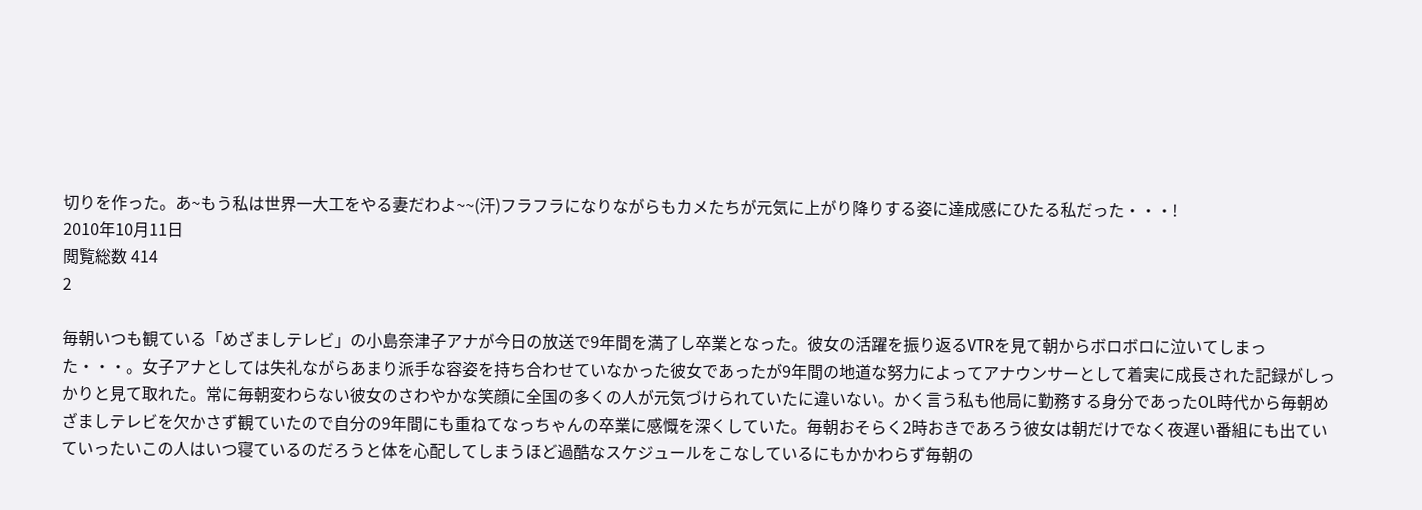切りを作った。あ~もう私は世界一大工をやる妻だわよ~~(汗)フラフラになりながらもカメたちが元気に上がり降りする姿に達成感にひたる私だった・・・!
2010年10月11日
閲覧総数 414
2

毎朝いつも観ている「めざましテレビ」の小島奈津子アナが今日の放送で9年間を満了し卒業となった。彼女の活躍を振り返るVTRを見て朝からボロボロに泣いてしまった・・・。女子アナとしては失礼ながらあまり派手な容姿を持ち合わせていなかった彼女であったが9年間の地道な努力によってアナウンサーとして着実に成長された記録がしっかりと見て取れた。常に毎朝変わらない彼女のさわやかな笑顔に全国の多くの人が元気づけられていたに違いない。かく言う私も他局に勤務する身分であったOL時代から毎朝めざましテレビを欠かさず観ていたので自分の9年間にも重ねてなっちゃんの卒業に感慨を深くしていた。毎朝おそらく2時おきであろう彼女は朝だけでなく夜遅い番組にも出ていていったいこの人はいつ寝ているのだろうと体を心配してしまうほど過酷なスケジュールをこなしているにもかかわらず毎朝の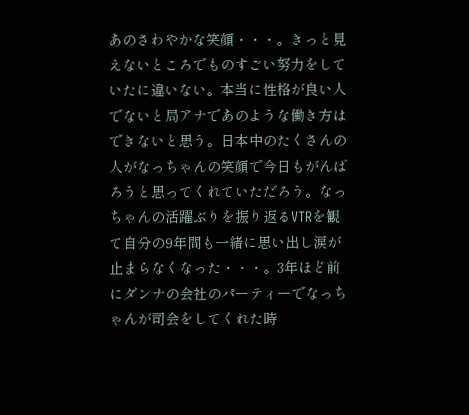あのさわやかな笑顔・・・。きっと見えないところでものすごい努力をしていたに違いない。本当に性格が良い人でないと局アナであのような働き方はできないと思う。日本中のたくさんの人がなっちゃんの笑顔で今日もがんばろうと思ってくれていただろう。なっちゃんの活躍ぶりを振り返るVTRを観て自分の9年間も一緒に思い出し涙が止まらなくなった・・・。3年ほど前にダンナの会社のパーティーでなっちゃんが司会をしてくれた時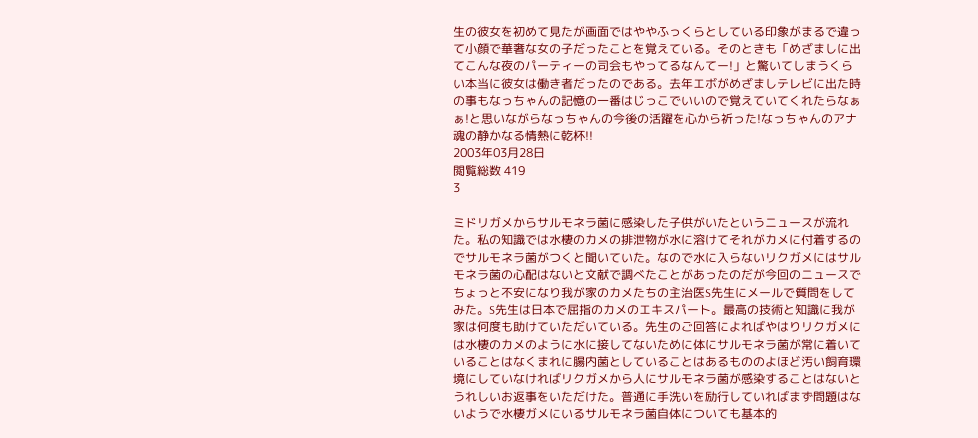生の彼女を初めて見たが画面ではややふっくらとしている印象がまるで違って小顔で華奢な女の子だったことを覚えている。そのときも「めざましに出てこんな夜のパーティーの司会もやってるなんてー!」と驚いてしまうくらい本当に彼女は働き者だったのである。去年エボがめざましテレビに出た時の事もなっちゃんの記憶の一番はじっこでいいので覚えていてくれたらなぁぁ!と思いながらなっちゃんの今後の活躍を心から祈った!なっちゃんのアナ魂の静かなる情熱に乾杯!!
2003年03月28日
閲覧総数 419
3

ミドリガメからサルモネラ菌に感染した子供がいたというニュースが流れた。私の知識では水棲のカメの排泄物が水に溶けてそれがカメに付着するのでサルモネラ菌がつくと聞いていた。なので水に入らないリクガメにはサルモネラ菌の心配はないと文献で調べたことがあったのだが今回のニュースでちょっと不安になり我が家のカメたちの主治医S先生にメールで質問をしてみた。S先生は日本で屈指のカメのエキスパート。最高の技術と知識に我が家は何度も助けていただいている。先生のご回答によればやはりリクガメには水棲のカメのように水に接してないために体にサルモネラ菌が常に着いていることはなくまれに腸内菌としていることはあるもののよほど汚い飼育環境にしていなければリクガメから人にサルモネラ菌が感染することはないとうれしいお返事をいただけた。普通に手洗いを励行していればまず問題はないようで水棲ガメにいるサルモネラ菌自体についても基本的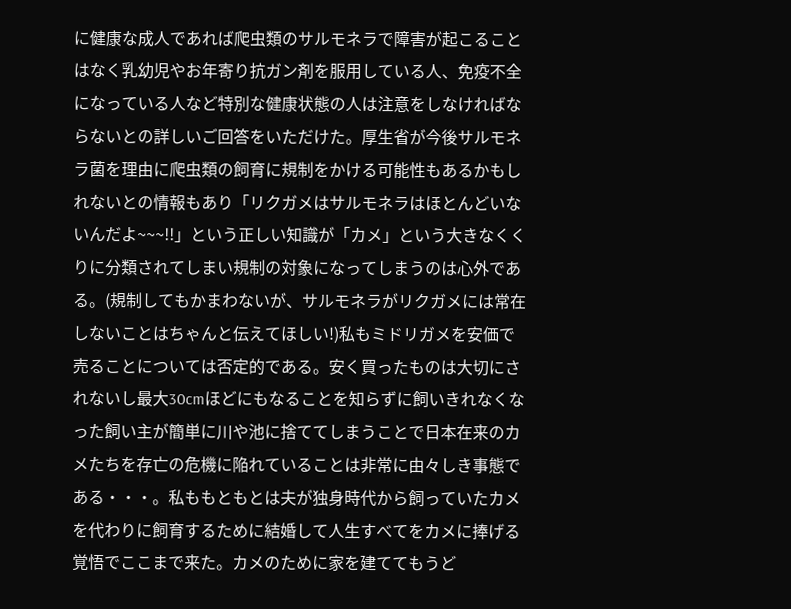に健康な成人であれば爬虫類のサルモネラで障害が起こることはなく乳幼児やお年寄り抗ガン剤を服用している人、免疫不全になっている人など特別な健康状態の人は注意をしなければならないとの詳しいご回答をいただけた。厚生省が今後サルモネラ菌を理由に爬虫類の飼育に規制をかける可能性もあるかもしれないとの情報もあり「リクガメはサルモネラはほとんどいないんだよ~~~!!」という正しい知識が「カメ」という大きなくくりに分類されてしまい規制の対象になってしまうのは心外である。(規制してもかまわないが、サルモネラがリクガメには常在しないことはちゃんと伝えてほしい!)私もミドリガメを安価で売ることについては否定的である。安く買ったものは大切にされないし最大30cmほどにもなることを知らずに飼いきれなくなった飼い主が簡単に川や池に捨ててしまうことで日本在来のカメたちを存亡の危機に陥れていることは非常に由々しき事態である・・・。私ももともとは夫が独身時代から飼っていたカメを代わりに飼育するために結婚して人生すべてをカメに捧げる覚悟でここまで来た。カメのために家を建ててもうど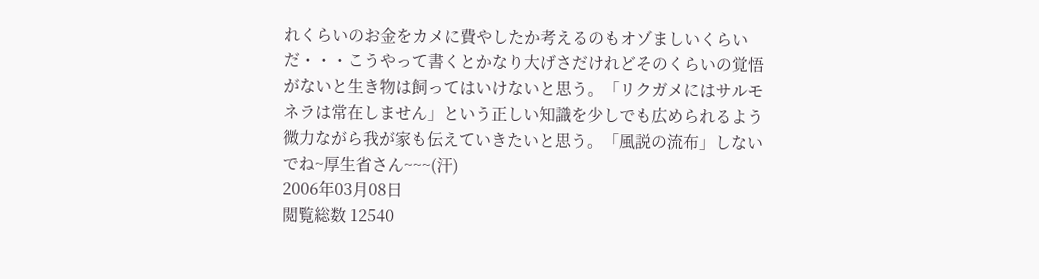れくらいのお金をカメに費やしたか考えるのもオゾましいくらいだ・・・こうやって書くとかなり大げさだけれどそのくらいの覚悟がないと生き物は飼ってはいけないと思う。「リクガメにはサルモネラは常在しません」という正しい知識を少しでも広められるよう微力ながら我が家も伝えていきたいと思う。「風説の流布」しないでね~厚生省さん~~~(汗)
2006年03月08日
閲覧総数 12540